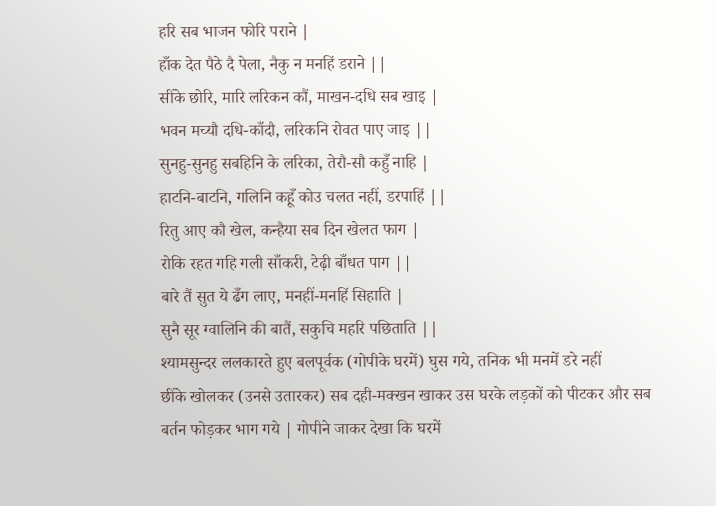हरि सब भाजन फोरि पराने |
हाँक देत पैठे दै पेला, नैकु न मनहिं डराने ||
सींके छोरि, मारि लरिकन कौं, माखन-दधि सब खाइ |
भवन मच्यौ दधि-काँदौ, लरिकनि रोवत पाए जाइ ||
सुनहु-सुनहु सबहिनि के लरिका, तेरौ-सौ कहुँ नाहि |
हाटनि-बाटनि, गलिनि कहूँ कोउ चलत नहीं, डरपाहिं ||
रितु आए कौ खेल, कन्हैया सब दिन खेलत फाग |
रोकि रहत गहि गली साँकरी, टेढ़ी बाँधत पाग ||
बारे तैं सुत ये ढँग लाए, मनहीं-मनहिं सिहाति |
सुनै सूर ग्वालिनि की बातैं, सकुचि महरि पछिताति ||
श्यामसुन्दर ललकारते हुए बलपूर्वक (गोपीके घरमें) घुस गये, तनिक भी मनमें डरे नहीं
छींके खोलकर (उनसे उतारकर) सब दही-मक्खन खाकर उस घरके लड़कों को पीटकर और सब
बर्तन फोड़कर भाग गये | गोपीने जाकर देखा कि घरमें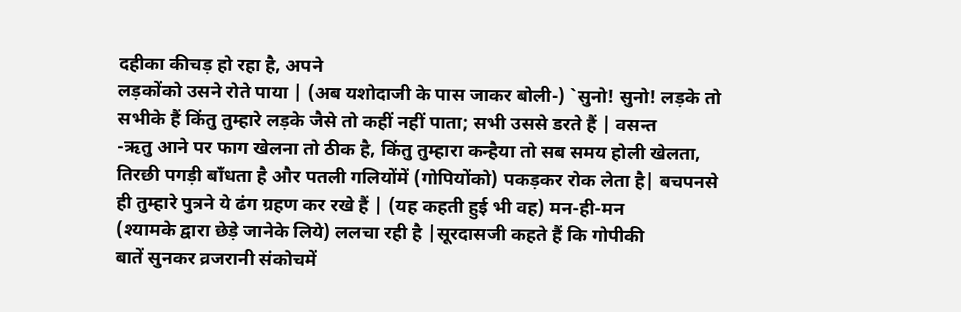दहीका कीचड़ हो रहा है, अपने
लड़कोंको उसने रोते पाया | (अब यशोदाजी के पास जाकर बोली-) `सुनो! सुनो! लड़के तो
सभीके हैं किंतु तुम्हारे लड़के जैसे तो कहीं नहीं पाता; सभी उससे डरते हैं | वसन्त
-ऋतु आने पर फाग खेलना तो ठीक है, किंतु तुम्हारा कन्हैया तो सब समय होली खेलता,
तिरछी पगड़ी बाँधता है और पतली गलियोंमें (गोपियोंको) पकड़कर रोक लेता है| बचपनसे
ही तुम्हारे पुत्रने ये ढंग ग्रहण कर रखे हैं | (यह कहती हुई भी वह) मन-ही-मन
(श्यामके द्वारा छेड़े जानेके लिये) ललचा रही है |सूरदासजी कहते हैं कि गोपीकी
बातें सुनकर व्रजरानी संकोचमें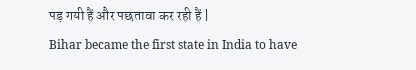पड़ गयी हैं और पछतावा कर रही हैं |
Bihar became the first state in India to have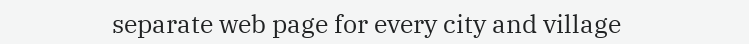separate web page for every city and village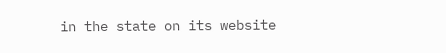in the state on its website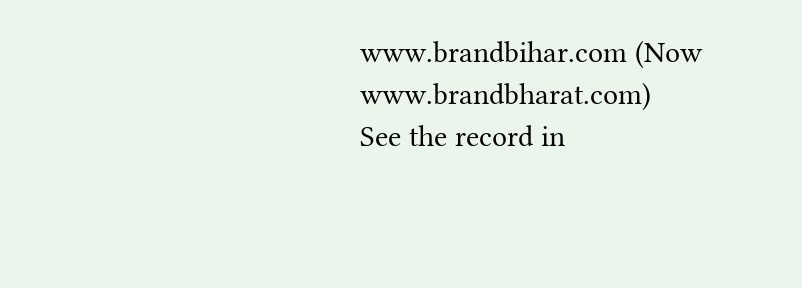www.brandbihar.com (Now www.brandbharat.com)
See the record in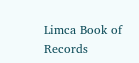Limca Book of Records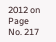2012 on Page No. 217